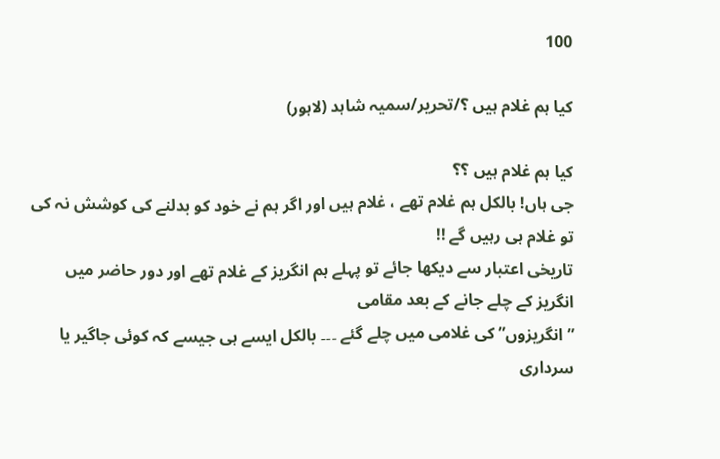100

کیا ہم غلام ہیں ؟/تحریر/سمیہ شاہد (لاہور)

کیا ہم غلام ہیں ؟؟
جی ہاں! بالکل ہم غلام تھے ، غلام ہیں اور اگر ہم نے خود کو بدلنے کی کوشش نہ کی تو غلام ہی رہیں گے !!
تاریخی اعتبار سے دیکھا جائے تو پہلے ہم انگریز کے غلام تھے اور دور حاضر میں انگریز کے چلے جانے کے بعد مقامی
” انگریزوں” کی غلامی میں چلے گئے ۔۔۔ بالکل ایسے ہی جیسے کہ کوئی جاگیر یا سرداری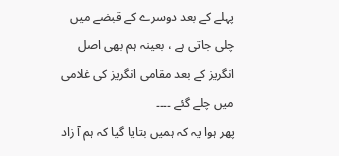پہلے کے بعد دوسرے کے قبضے میں چلی جاتی ہے ، بعینہ ہم بھی اصل انگریز کے بعد مقامی انگریز کی غلامی میں چلے گئے ۔۔۔۔
پھر ہوا یہ کہ ہمیں بتایا گیا کہ ہم آ زاد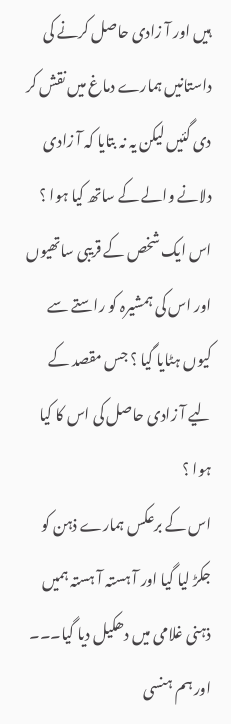ہیں اور آ زادی حاصل کرنے کی داستانیں ہمارے دماغ میں نقش کر دی گئیں لیکن یہ نہ بتایا کہ آ زادی دلانے والے کے ساتھ کیا ہوا ؟ اس ایک شخص کے قریبی ساتھیوں اور اس کی ہمشیرہ کو راستے سے کیوں ہٹایا گیا ؟ جس مقصد کے لیے آ زادی حاصل کی اس کا کیا ہوا ؟
اس کے برعکس ہمارے ذہن کو جکڑ لیا گیا اور آ ہستہ آ ہستہ ہمیں ذہنی غلامی میں دھکیل دیا گیا۔۔۔
اور ہم ہنسی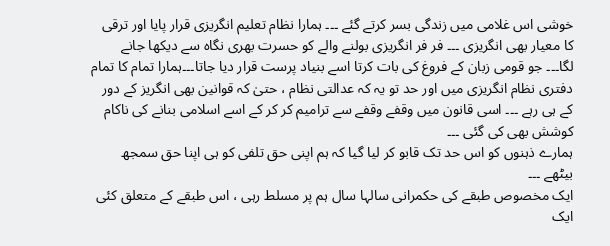خوشی اس غلامی میں زندگی بسر کرتے گئے ۔۔۔ ہمارا نظام تعلیم انگریزی قرار پایا اور ترقی کا معیار بھی انگریزی ۔۔۔ فر فر انگریزی بولنے والے کو حسرت بھری نگاہ سے دیکھا جانے لگا۔۔۔ جو قومی زبان کے فروغ کی بات کرتا اسے بنیاد پرست قرار دیا جاتا۔۔۔ہمارا تمام کا تمام دفتری نظام انگریزی میں اور حد تو یہ کہ عدالتی نظام ، حتیٰ کہ قوانین بھی انگریز کے دور کے ہی رہے ۔۔۔ اسی قانون میں وقفے وقفے سے ترامیم کر کر کے اسے اسلامی بنانے کی ناکام کوشش بھی کی گئی ۔۔۔
ہمارے ذہنوں کو اس حد تک قابو کر لیا گیا کہ ہم اپنی حق تلفی کو ہی اپنا حق سمجھ بیٹھے ۔۔۔
ایک مخصوص طبقے کی حکمرانی سالہا سال ہم پر مسلط رہی ، اس طبقے کے متعلق کئی ایک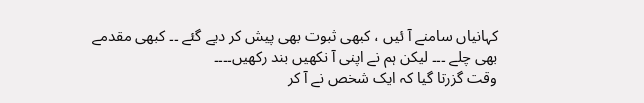کہانیاں سامنے آ ئیں ، کبھی ثبوت بھی پیش کر دیے گئے ۔۔ کبھی مقدمے بھی چلے ۔۔۔ لیکن ہم نے اپنی آ نکھیں بند رکھیں۔۔۔۔
وقت گزرتا گیا کہ ایک شخص نے آ کر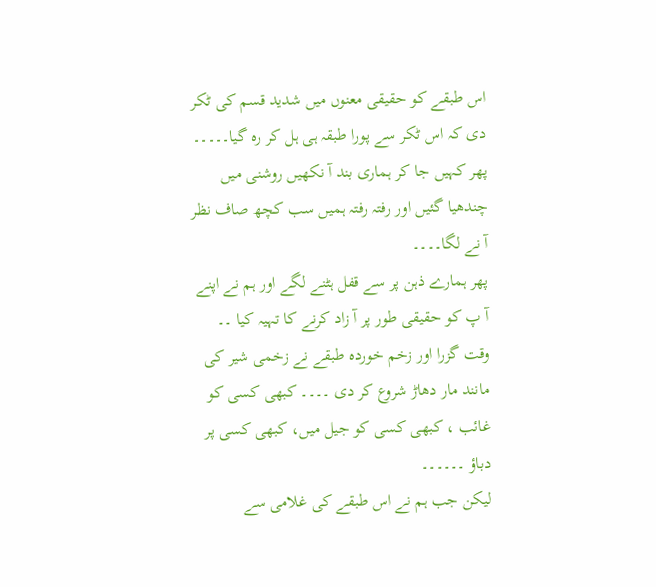اس طبقے کو حقیقی معنوں میں شدید قسم کی ٹکر دی کہ اس ٹکر سے پورا طبقہ ہی ہل کر رہ گیا۔۔۔۔۔
پھر کہیں جا کر ہماری بند آ نکھیں روشنی میں چندھیا گئیں اور رفتہ رفتہ ہمیں سب کچھ صاف نظر آ نے لگا۔۔۔۔
پھر ہمارے ذہن پر سے قفل ہٹنے لگے اور ہم نے اپنے آ پ کو حقیقی طور پر آ زاد کرنے کا تہیہ کیا ۔۔
وقت گزرا اور زخم خوردہ طبقے نے زخمی شیر کی مانند مار دھاڑ شروع کر دی ۔۔۔۔ کبھی کسی کو غائب ، کبھی کسی کو جیل میں، کبھی کسی پر دباؤ ۔۔۔۔۔۔
لیکن جب ہم نے اس طبقے کی غلامی سے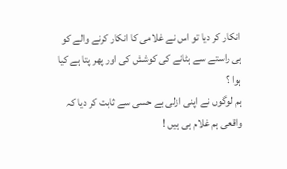انکار کر دیا تو اس نے غلامی کا انکار کرنے والے کو ہی راستے سے ہٹانے کی کوشش کی اور پھر پتا ہے کیا ہوا ؟
ہم لوگوں نے اپنی ازلی بے حسی سے ثابت کر دیا کہ واقعی ہم غلام ہی ہیں !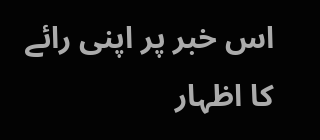اس خبر پر اپنی رائے کا اظہار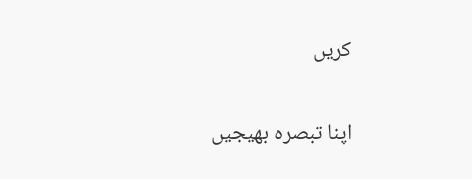کریں

اپنا تبصرہ بھیجیں